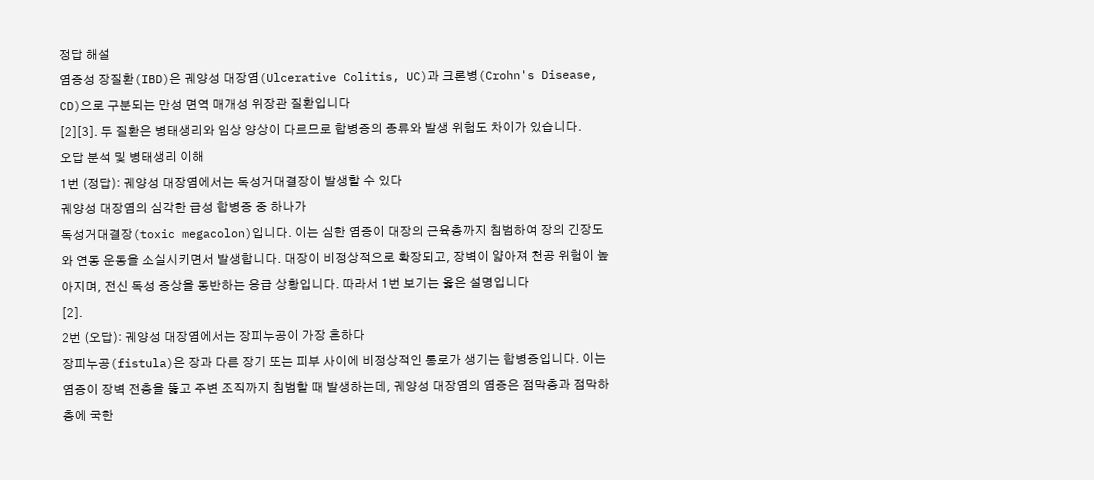정답 해설
염증성 장질환(IBD)은 궤양성 대장염(Ulcerative Colitis, UC)과 크론병(Crohn's Disease, CD)으로 구분되는 만성 면역 매개성 위장관 질환입니다
[2][3]. 두 질환은 병태생리와 임상 양상이 다르므로 합병증의 종류와 발생 위험도 차이가 있습니다.
오답 분석 및 병태생리 이해
1번 (정답): 궤양성 대장염에서는 독성거대결장이 발생할 수 있다
궤양성 대장염의 심각한 급성 합병증 중 하나가
독성거대결장(toxic megacolon)입니다. 이는 심한 염증이 대장의 근육층까지 침범하여 장의 긴장도와 연동 운동을 소실시키면서 발생합니다. 대장이 비정상적으로 확장되고, 장벽이 얇아져 천공 위험이 높아지며, 전신 독성 증상을 동반하는 응급 상황입니다. 따라서 1번 보기는 옳은 설명입니다
[2].
2번 (오답): 궤양성 대장염에서는 장피누공이 가장 흔하다
장피누공(fistula)은 장과 다른 장기 또는 피부 사이에 비정상적인 통로가 생기는 합병증입니다. 이는 염증이 장벽 전층을 뚫고 주변 조직까지 침범할 때 발생하는데, 궤양성 대장염의 염증은 점막층과 점막하층에 국한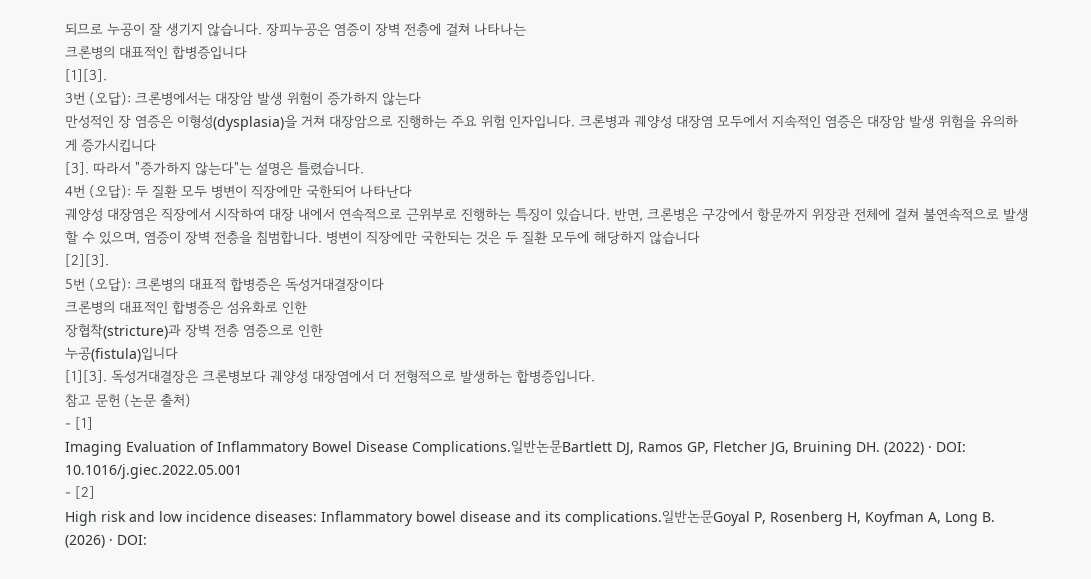되므로 누공이 잘 생기지 않습니다. 장피누공은 염증이 장벽 전층에 걸쳐 나타나는
크론병의 대표적인 합병증입니다
[1][3].
3번 (오답): 크론병에서는 대장암 발생 위험이 증가하지 않는다
만성적인 장 염증은 이형성(dysplasia)을 거쳐 대장암으로 진행하는 주요 위험 인자입니다. 크론병과 궤양성 대장염 모두에서 지속적인 염증은 대장암 발생 위험을 유의하게 증가시킵니다
[3]. 따라서 "증가하지 않는다"는 설명은 틀렸습니다.
4번 (오답): 두 질환 모두 병변이 직장에만 국한되어 나타난다
궤양성 대장염은 직장에서 시작하여 대장 내에서 연속적으로 근위부로 진행하는 특징이 있습니다. 반면, 크론병은 구강에서 항문까지 위장관 전체에 걸쳐 불연속적으로 발생할 수 있으며, 염증이 장벽 전층을 침범합니다. 병변이 직장에만 국한되는 것은 두 질환 모두에 해당하지 않습니다
[2][3].
5번 (오답): 크론병의 대표적 합병증은 독성거대결장이다
크론병의 대표적인 합병증은 섬유화로 인한
장협착(stricture)과 장벽 전층 염증으로 인한
누공(fistula)입니다
[1][3]. 독성거대결장은 크론병보다 궤양성 대장염에서 더 전형적으로 발생하는 합병증입니다.
참고 문헌 (논문 출처)
- [1]
Imaging Evaluation of Inflammatory Bowel Disease Complications.일반논문Bartlett DJ, Ramos GP, Fletcher JG, Bruining DH. (2022) · DOI: 10.1016/j.giec.2022.05.001
- [2]
High risk and low incidence diseases: Inflammatory bowel disease and its complications.일반논문Goyal P, Rosenberg H, Koyfman A, Long B. (2026) · DOI: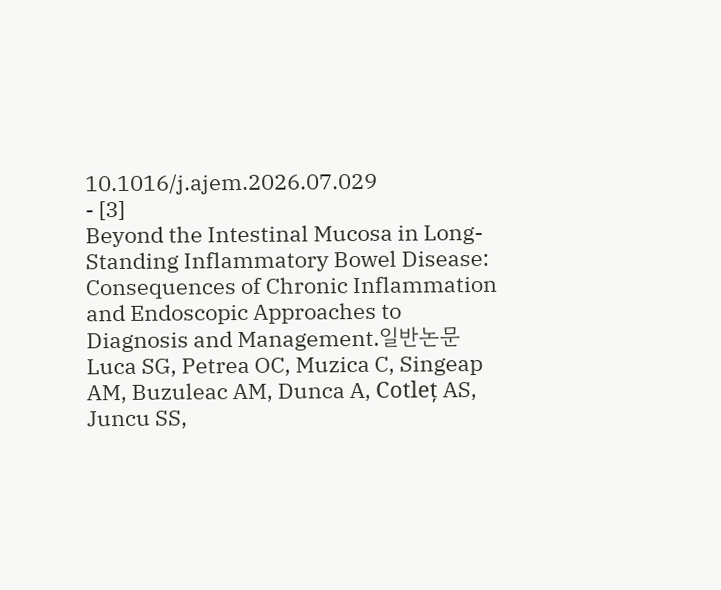10.1016/j.ajem.2026.07.029
- [3]
Beyond the Intestinal Mucosa in Long-Standing Inflammatory Bowel Disease: Consequences of Chronic Inflammation and Endoscopic Approaches to Diagnosis and Management.일반논문Luca SG, Petrea OC, Muzica C, Singeap AM, Buzuleac AM, Dunca A, Cotleț AS, Juncu SS,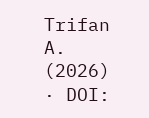Trifan A. (2026) · DOI: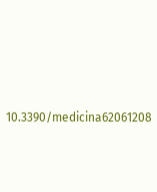10.3390/medicina62061208